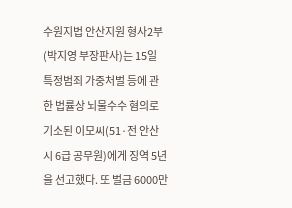수원지법 안산지원 형사2부(박지영 부장판사)는 15일 특정범죄 가중처벌 등에 관한 법률상 뇌물수수 혐의로 기소된 이모씨(51·전 안산시 6급 공무원)에게 징역 5년을 선고했다. 또 벌금 6000만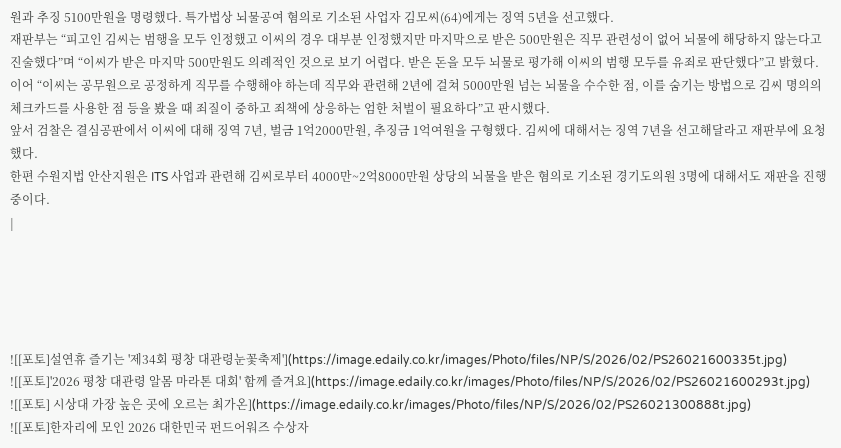원과 추징 5100만원을 명령했다. 특가법상 뇌물공여 혐의로 기소된 사업자 김모씨(64)에게는 징역 5년을 선고했다.
재판부는 “피고인 김씨는 범행을 모두 인정했고 이씨의 경우 대부분 인정했지만 마지막으로 받은 500만원은 직무 관련성이 없어 뇌물에 해당하지 않는다고 진술했다”며 “이씨가 받은 마지막 500만원도 의례적인 것으로 보기 어렵다. 받은 돈을 모두 뇌물로 평가해 이씨의 범행 모두를 유죄로 판단했다”고 밝혔다.
이어 “이씨는 공무원으로 공정하게 직무를 수행해야 하는데 직무와 관련해 2년에 걸쳐 5000만원 넘는 뇌물을 수수한 점, 이를 숨기는 방법으로 김씨 명의의 체크카드를 사용한 점 등을 봤을 때 죄질이 중하고 죄책에 상응하는 엄한 처벌이 필요하다”고 판시했다.
앞서 검찰은 결심공판에서 이씨에 대해 징역 7년, 벌금 1억2000만원, 추징금 1억여원을 구형했다. 김씨에 대해서는 징역 7년을 선고해달라고 재판부에 요청했다.
한편 수원지법 안산지원은 ITS 사업과 관련해 김씨로부터 4000만~2억8000만원 상당의 뇌물을 받은 혐의로 기소된 경기도의원 3명에 대해서도 재판을 진행 중이다.
|





![[포토]설연휴 즐기는 '제34회 평창 대관령눈꽃축제'](https://image.edaily.co.kr/images/Photo/files/NP/S/2026/02/PS26021600335t.jpg)
![[포토]'2026 평창 대관령 알몸 마라톤 대회' 함께 즐겨요](https://image.edaily.co.kr/images/Photo/files/NP/S/2026/02/PS26021600293t.jpg)
![[포토] 시상대 가장 높은 곳에 오르는 최가온](https://image.edaily.co.kr/images/Photo/files/NP/S/2026/02/PS26021300888t.jpg)
![[포토]한자리에 모인 2026 대한민국 펀드어워즈 수상자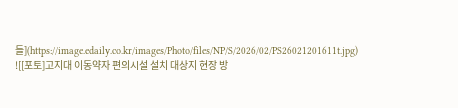들](https://image.edaily.co.kr/images/Photo/files/NP/S/2026/02/PS26021201611t.jpg)
![[포토]고지대 이동약자 편의시설 설치 대상지 현장 방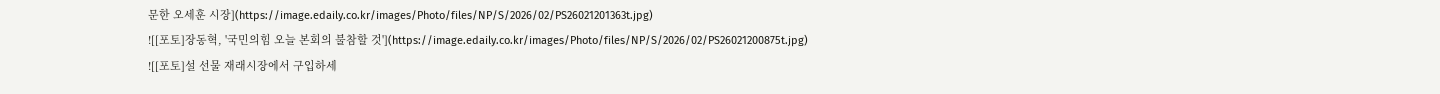문한 오세훈 시장](https://image.edaily.co.kr/images/Photo/files/NP/S/2026/02/PS26021201363t.jpg)
![[포토]장동혁, '국민의힘 오늘 본회의 불참할 것'](https://image.edaily.co.kr/images/Photo/files/NP/S/2026/02/PS26021200875t.jpg)
![[포토]설 선물 재래시장에서 구입하세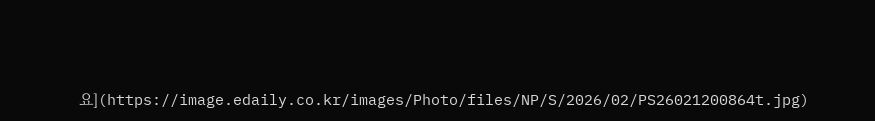요](https://image.edaily.co.kr/images/Photo/files/NP/S/2026/02/PS26021200864t.jpg)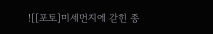![[포토]미세먼지에 갇힌 종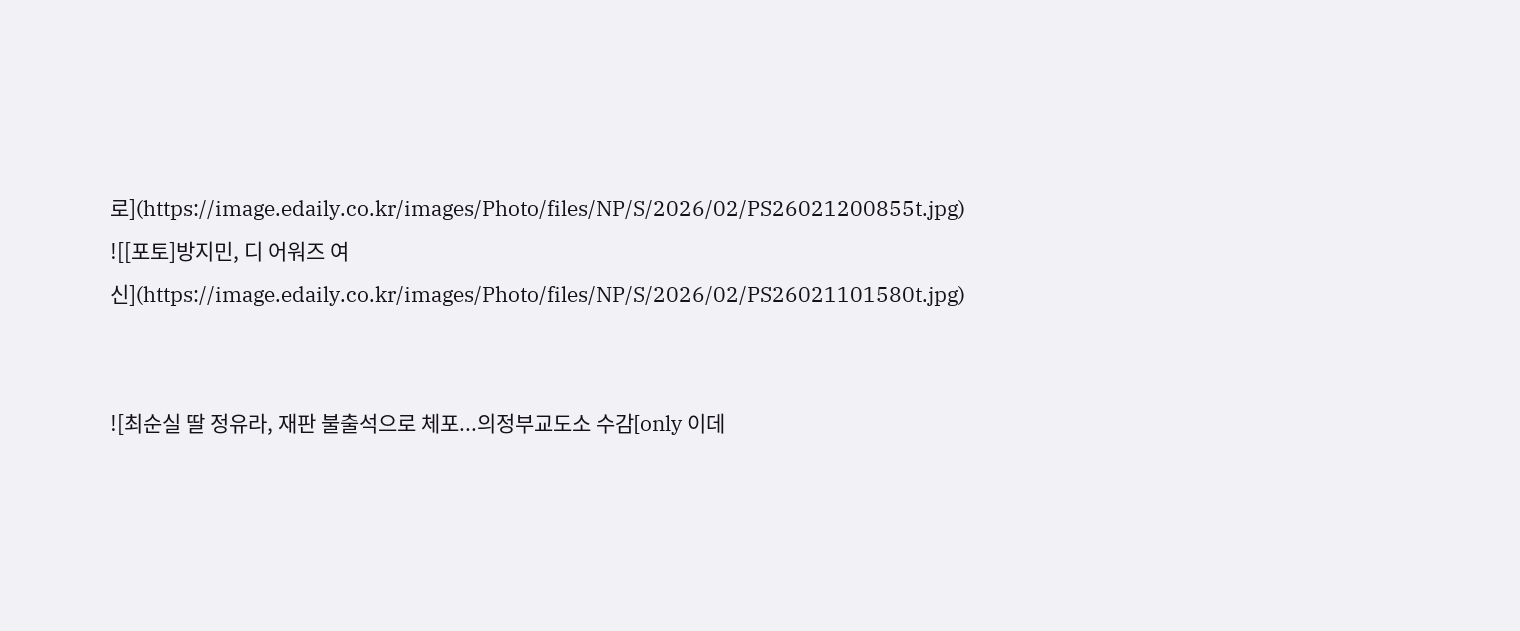로](https://image.edaily.co.kr/images/Photo/files/NP/S/2026/02/PS26021200855t.jpg)
![[포토]방지민, 디 어워즈 여신](https://image.edaily.co.kr/images/Photo/files/NP/S/2026/02/PS26021101580t.jpg)


![최순실 딸 정유라, 재판 불출석으로 체포...의정부교도소 수감[only 이데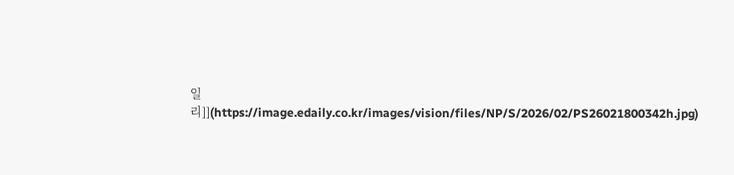일리]](https://image.edaily.co.kr/images/vision/files/NP/S/2026/02/PS26021800342h.jpg)